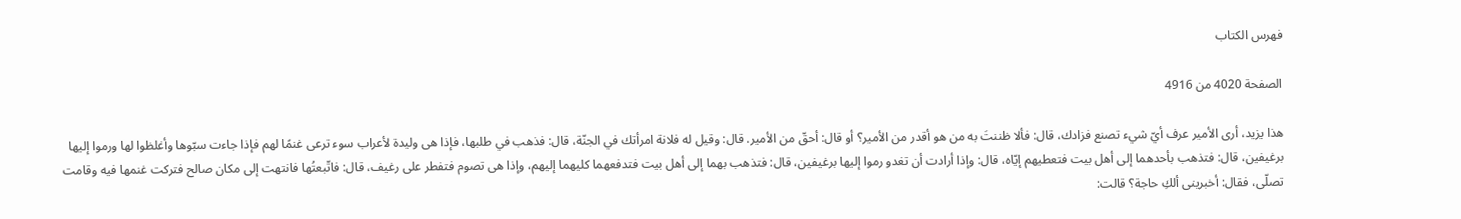فهرس الكتاب

الصفحة 4020 من 4916

هذا يزيد، أرى الأمير عرف أيّ شيء تصنع فزادك، قال: فألا ظننتَ به من هو أقدر من الأمير؟ أو قال: أحقّ من الأمير. قال: وقيل له فلانة امرأتك في الجنّة، قال: فذهب في طلبها، فإذا هى وليدة لأعراب سوء ترعى غنمًا لهم فإذا جاءت سبّوها وأغلظوا لها ورموا إليها برغيفين، قال: فتذهب بأحدهما إلى أهل بيت فتعطيهم إيّاه، قال: وإذا أرادت أن تغدو رموا إليها برغيفين، قال: فتذهب بهما إلى أهل بيت فتدفعهما كليهما إليهم، وإذا هى تصوم فتفطر على رغيف، قال: فاتّبعتُها فانتهت إلى مكان صالح فتركت غنمها فيه وقامت تصلّى، فقال: أخبرينى ألكِ حاجة؟ قالت: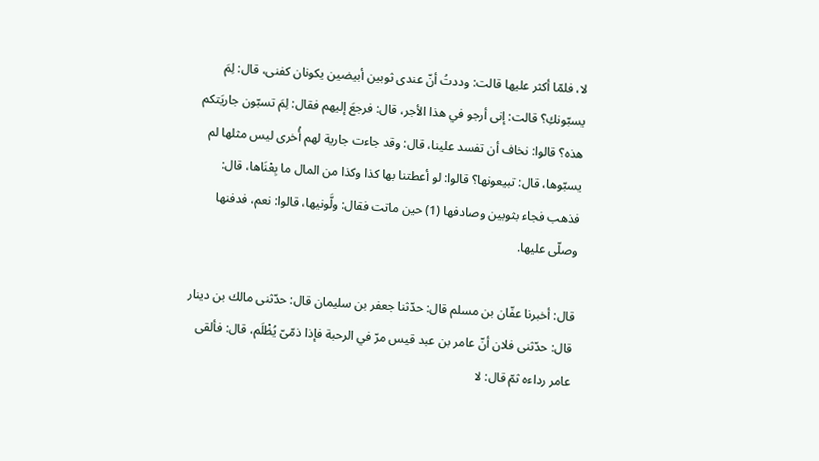لا، فلمّا أكثر عليها قالت: وددتُ أنّ عندى ثوبين أبيضين يكونان كفنى، قال: لِمَ يسبّونكِ؟ قالت: إنى أرجو في هذا الأجر، قال: فرجعَ إليهم فقال: لِمَ تسبّون جاريَتكم هذه؟ قالوا: نخاف أن تفسد علينا، قال: وقد جاءت جارية لهم أُخرى ليس مثلها لم يسبّوها، قال: تبيعونها؟ قالوا: لو أعطتنا بها كذا وكذا من المال ما بِعْنَاها، قال: فذهب فجاء بثوبين وصادفها (1) حين ماتت فقال: ولَّونيها، قالوا: نعم، فدفنها وصلّى عليها.

قال: أخبرنا عفّان بن مسلم قال: حدّثنا جعفر بن سليمان قال: حدّثنى مالك بن دينار قال: حدّثنى فلان أنّ عامر بن عبد قيس مرّ في الرحبة فإذا ذمّىّ يُظْلَم، قال: فألقى عامر رداءه ثمّ قال: لا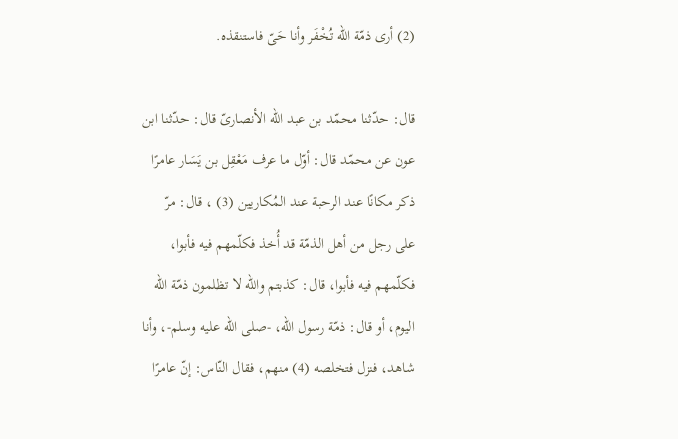(2) أرى ذمّة الله تُخْفَر وأنا حَىّ فاستنقذه.

قال: حدّثنا محمّد بن عبد الله الأنصارىّ قال: حدّثنا ابن عون عن محمّد قال: أوّل ما عرف مَعْقِل بن يَسَار عامرًا ذكر مكانًا عند الرحبة عند المُكاريين (3) ، قال: مرّ على رجل من أهل الذمّة قد أُخذ فكلّمهم فيه فأبوا، فكلّمهم فيه فأبوا، قال: كذبتم والله لا تظلمون ذمّة الله اليوم، أو قال: ذمّة رسول الله، -صلى الله عليه وسلم-، وأنا شاهد، فنزل فتخلصه (4) منهم، فقال النّاس: إنّ عامرًا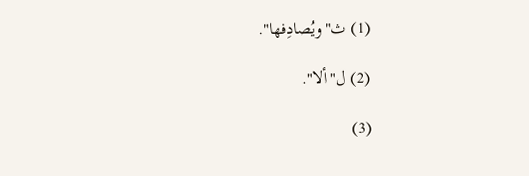(1) ث"ويُصادِفها".

(2) ل"ألا".

(3)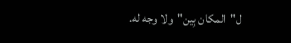ل"المكان بِين"ولا وجه له.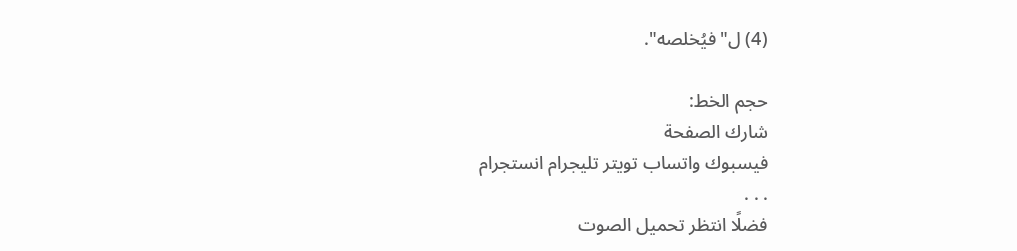(4) ل"فيُخلصه".

حجم الخط:
شارك الصفحة
فيسبوك واتساب تويتر تليجرام انستجرام
. . .
فضلًا انتظر تحميل الصوت